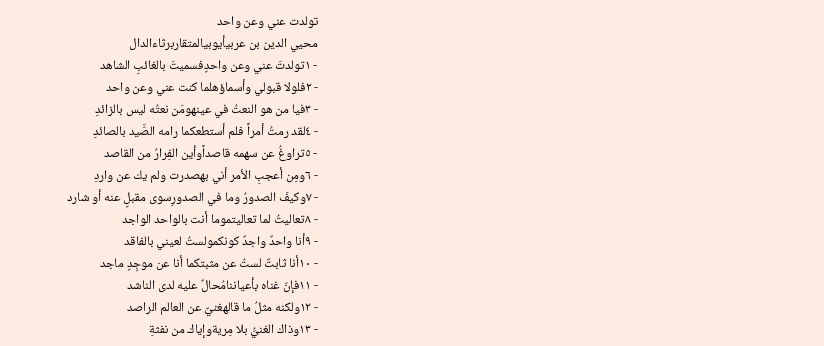تولدت عني وعن واحد
محيي الدين بن عربيأيوبيالمتقاربرثاءالدال
- ١تولدتَ عني وعن واحدٍفسميتَ بالغائبِ الشاهد
- ٢فلولا قبولي وأسماؤهلما كنت عني وعن واحد
- ٣فيا من هو النعتُ في عينهومَن نعتُه ليس بالزائدِ
- ٤لقد رمتُ أمراً فلم أستطعكما رامه الصَّيد بالصائدِ
- ٥تراوغُ عن سهمه قاصداًوأين الفِرارُ من القاصد
- ٦ومِن أعجبِ الأمر أني بهصدرت ولم يك عن واردِ
- ٧وكيفَ الصدورُ وما في الصدورِسوى مقبلٍ عنه أو شارد
- ٨تعاليتُ لما تعاليتموما أنت بالواحد الواجد
- ٩أنا واحدٌ واجدٌ كونكمولستُ لعيني بالفاقد
- ١٠أنا ثابتٌ لستُ عن مثبتكما أنا عن موجِدٍ ماجد
- ١١فإنّ غناه بأعياننامُحالٌ عليه لدى الناشد
- ١٢ولكنه مثلُ ما قالهغنيٌ عن العالم الراصد
- ١٣وذاك الغنيُّ بلا مِريةوإياك من نفثةِ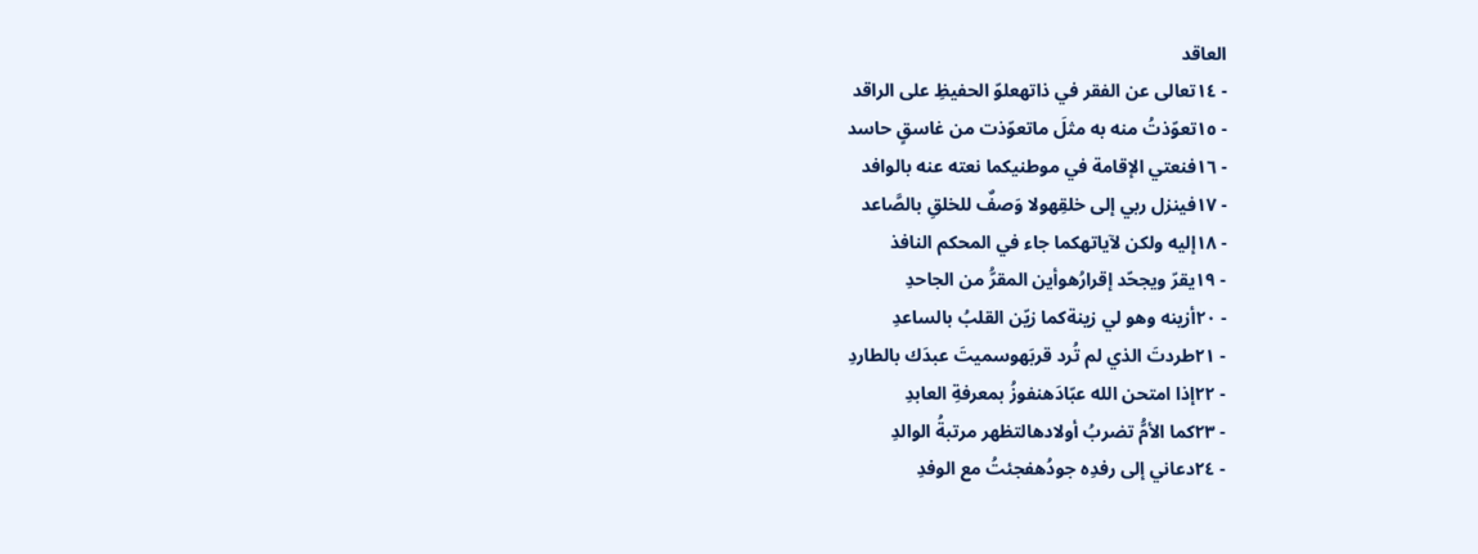العاقد
- ١٤تعالى عن الفقر في ذاتهعلوّ الحفيظِ على الراقد
- ١٥تعوّذتُ منه به مثلَ ماتعوّذت من غاسقٍ حاسد
- ١٦فنعتي الإقامة في موطنيكما نعته عنه بالوافد
- ١٧فينزل ربي إلى خلقِهولا وَصفٌ للخلقِ بالصَّاعد
- ١٨إليه ولكن لآياتهكما جاء في المحكم النافذ
- ١٩يقرّ ويجحّد إقرارُهوأين المقرُّ من الجاحدِ
- ٢٠أزينه وهو لي زينةكما زيّن القلبُ بالساعدِ
- ٢١طردتَ الذي لم تُرد قربَهوسميتَ عبدَك بالطاردِ
- ٢٢إذا امتحن الله عبّادَهنفوزُ بمعرفةِ العابدِ
- ٢٣كما الأمُّ تضربُ أولادهالتظهر مرتبةُ الوالدِ
- ٢٤دعاني إلى رفدِه جودُهفجئتُ مع الوفدِ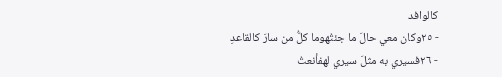كالوافد
- ٢٥وكان معي حالَ ما جئتُهوما كلُّ من سارَ كالقاعدِ
- ٢٦فسيري به مثلَ سيري لهفأنعتُ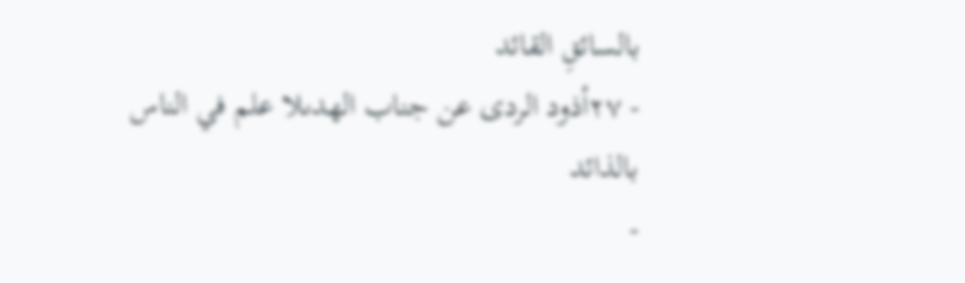بالسائقِ القائد
- ٢٧أذود الردى عن جناب الهدىلا علم في الناس بالذائد
-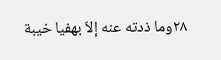٢٨وما ذدته عنه إلاّ بهفيا خيبة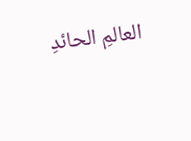العالمِ الحائدِ